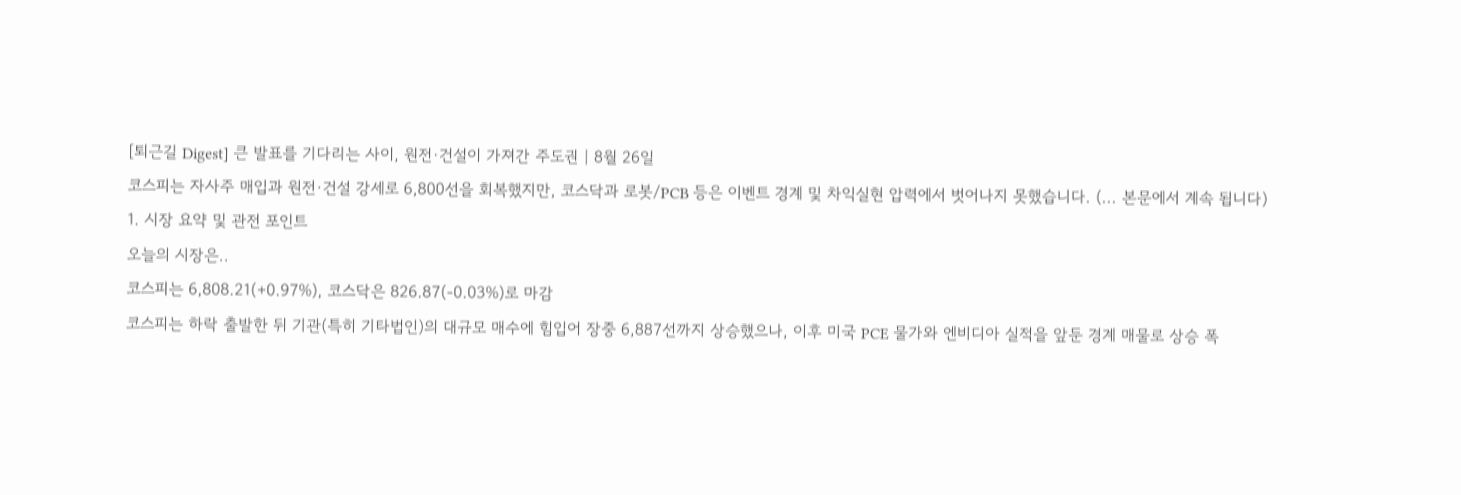[퇴근길 Digest] 큰 발표를 기다리는 사이, 원전·건설이 가져간 주도권 | 8월 26일
코스피는 자사주 매입과 원전·건설 강세로 6,800선을 회복했지만, 코스닥과 로봇/PCB 등은 이벤트 경계 및 차익실현 압력에서 벗어나지 못했습니다. (... 본문에서 계속 됩니다)
1. 시장 요약 및 관전 포인트
오늘의 시장은..
코스피는 6,808.21(+0.97%), 코스닥은 826.87(-0.03%)로 마감
코스피는 하락 출발한 뒤 기관(특히 기타법인)의 대규모 매수에 힘입어 장중 6,887선까지 상승했으나, 이후 미국 PCE 물가와 엔비디아 실적을 앞둔 경계 매물로 상승 폭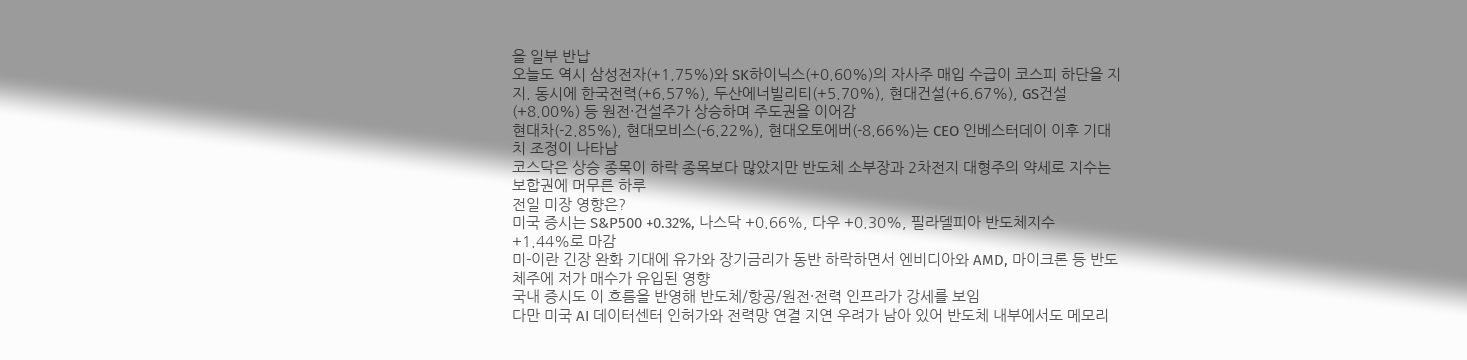을 일부 반납
오늘도 역시 삼성전자(+1.75%)와 SK하이닉스(+0.60%)의 자사주 매입 수급이 코스피 하단을 지지. 동시에 한국전력(+6.57%), 두산에너빌리티(+5.70%), 현대건설(+6.67%), GS건설(+8.00%) 등 원전·건설주가 상승하며 주도권을 이어감
현대차(-2.85%), 현대모비스(-6.22%), 현대오토에버(-8.66%)는 CEO 인베스터데이 이후 기대치 조정이 나타남
코스닥은 상승 종목이 하락 종목보다 많았지만 반도체 소부장과 2차전지 대형주의 약세로 지수는 보합권에 머무른 하루
전일 미장 영향은?
미국 증시는 S&P500 +0.32%, 나스닥 +0.66%, 다우 +0.30%, 필라델피아 반도체지수 +1.44%로 마감
미-이란 긴장 완화 기대에 유가와 장기금리가 동반 하락하면서 엔비디아와 AMD, 마이크론 등 반도체주에 저가 매수가 유입된 영향
국내 증시도 이 흐름을 반영해 반도체/항공/원전·전력 인프라가 강세를 보임
다만 미국 AI 데이터센터 인허가와 전력망 연결 지연 우려가 남아 있어 반도체 내부에서도 메모리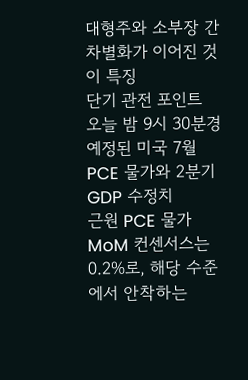대형주와 소부장 간 차별화가 이어진 것이 특징
단기 관전 포인트
오늘 밤 9시 30분경 예정된 미국 7월 PCE 물가와 2분기 GDP 수정치
근원 PCE 물가 MoM 컨센서스는 0.2%로, 해당 수준에서 안착하는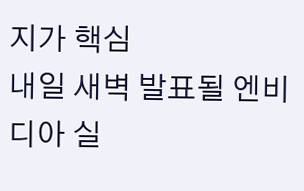지가 핵심
내일 새벽 발표될 엔비디아 실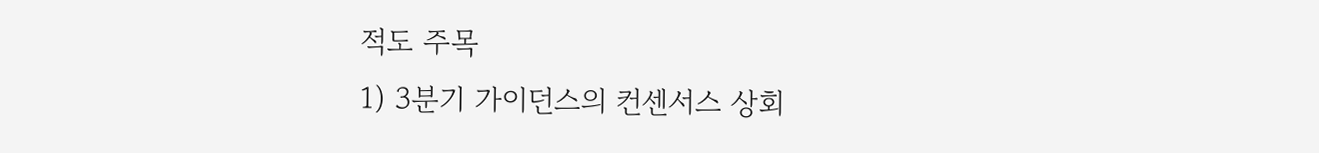적도 주목
1) 3분기 가이던스의 컨센서스 상회